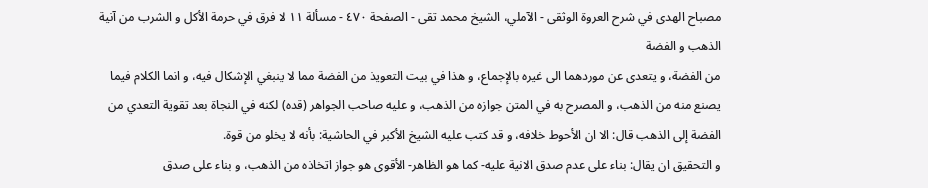مصباح الهدى في شرح العروة الوثقى - الآملي، الشيخ محمد تقى - الصفحة ٤٧٠ - مسألة ١١ لا فرق في حرمة الأكل و الشرب من آنية الذهب و الفضة
من الفضة، و يتعدى عن موردهما الى غيره بالإجماع، و هذا في بيت التعويذ من الفضة مما لا ينبغي الإشكال فيه، و انما الكلام فيما يصنع منه من الذهب، و المصرح به في المتن جوازه من الذهب، و عليه صاحب الجواهر (قده) لكنه في النجاة بعد تقوية التعدي من الفضة إلى الذهب قال: الا ان الأحوط خلافه، و قد كتب عليه الشيخ الأكبر في الحاشية: بأنه لا يخلو من قوة.
و التحقيق ان يقال: بناء على عدم صدق الانية عليه- كما هو الظاهر- الأقوى هو جواز اتخاذه من الذهب، و بناء على صدق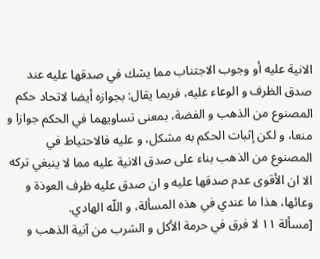الانية عليه أو وجوب الاجتناب مما يشك في صدقها عليه عند صدق الظرف و الوعاء عليه، فربما يقال: بجوازه أيضا لاتحاد حكم المصنوع من الذهب و الفضة، بمعنى تساويهما في الحكم جوازا و منعا، و لكن إثبات الحكم به مشكل، و عليه فالاحتياط في المصنوع من الذهب بناء على صدق الانية عليه مما لا ينبغي تركه الا ان الأقوى عدم صدقها عليه و ان صدق عليه ظرف العوذة و وعائها، هذا ما عندي في هذه المسألة، و اللّه الهادي.
[مسألة ١١ لا فرق في حرمة الأكل و الشرب من آنية الذهب و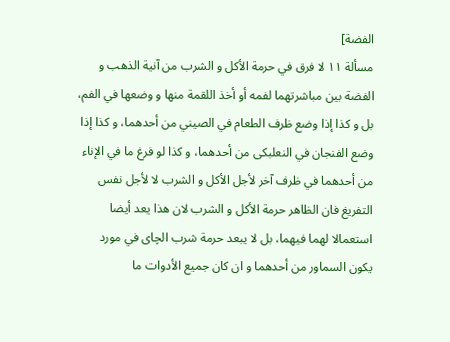الفضة]
مسألة ١١ لا فرق في حرمة الأكل و الشرب من آنية الذهب و الفضة بين مباشرتهما لفمه أو أخذ اللقمة منها و وضعها في الفم، بل و كذا إذا وضع ظرف الطعام في الصيني من أحدهما، و كذا إذا وضع الفنجان في النعلبكى من أحدهما، و كذا لو فرغ ما في الإناء من أحدهما في ظرف آخر لأجل الأكل و الشرب لا لأجل نفس التفريغ فان الظاهر حرمة الأكل و الشرب لان هذا يعد أيضا استعمالا لهما فيهما، بل لا يبعد حرمة شرب الچاى في مورد يكون السماور من أحدهما و ان كان جميع الأدوات ما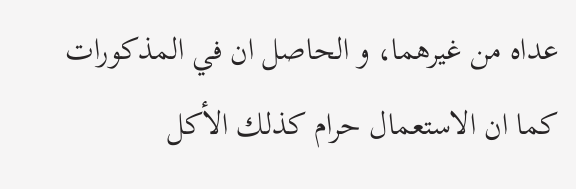عداه من غيرهما، و الحاصل ان في المذكورات كما ان الاستعمال حرام كذلك الأكل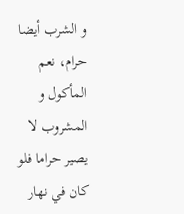و الشرب أيضا حرام، نعم المأكول و المشروب لا يصير حراما فلو كان في نهار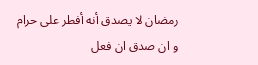رمضان لا يصدق أنه أفطر على حرام و ان صدق ان فعل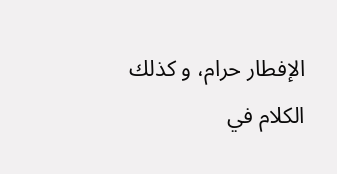الإفطار حرام، و كذلك الكلام في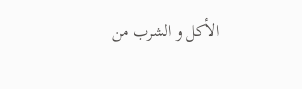الأكل و الشرب من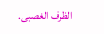الظرف الغصبى.